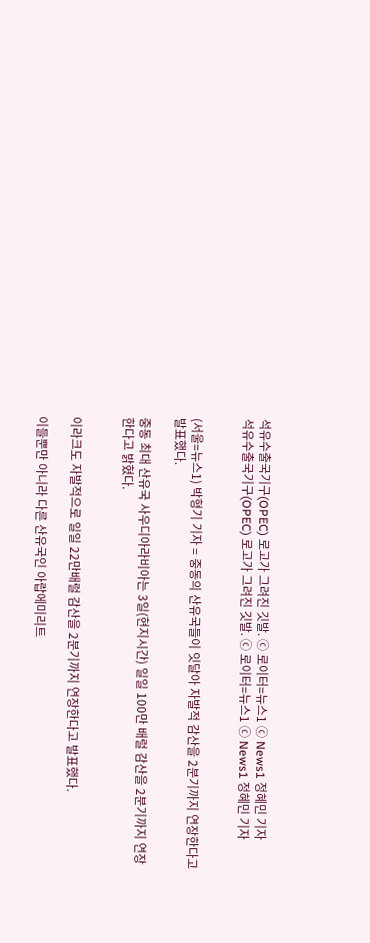석유수출국기구(OPEC) 로고가 그려진 깃발. ⓒ 로이터=뉴스1 ⓒ News1 정혜민 기자
석유수출국기구(OPEC) 로고가 그려진 깃발. ⓒ 로이터=뉴스1 ⓒ News1 정혜민 기자


(서울=뉴스1) 박형기 기자 = 중동의 산유국들이 잇달아 자발적 감산을 2분기까지 연장한다고 발표했다.

중동 최대 산유국 사우디아라비아는 3일(현지시간) 일일 100만 배럴 감산을 2분기까지 연장한다고 밝혔다.


이라크도 자발적으로 일일 22만배럴 감산을 2분기까지 연장한다고 발표했다.

이들뿐만 아니라 다른 산유국인 아랍에미리트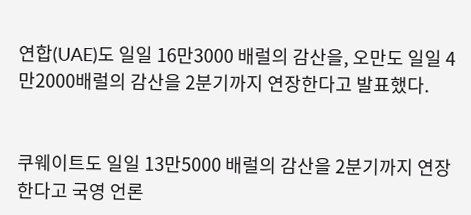연합(UAE)도 일일 16만3000 배럴의 감산을, 오만도 일일 4만2000배럴의 감산을 2분기까지 연장한다고 발표했다.


쿠웨이트도 일일 13만5000 배럴의 감산을 2분기까지 연장한다고 국영 언론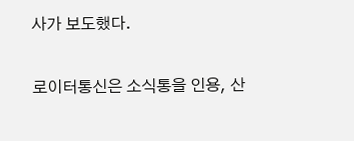사가 보도했다.

로이터통신은 소식통을 인용, 산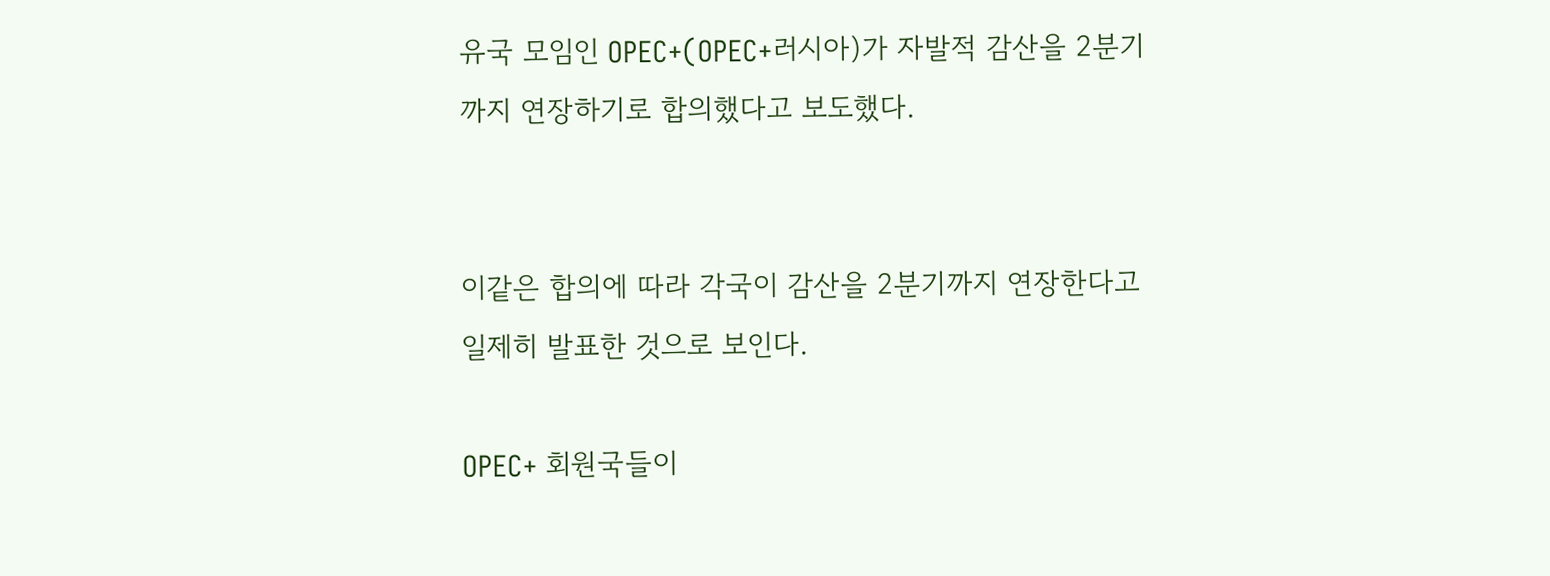유국 모임인 OPEC+(OPEC+러시아)가 자발적 감산을 2분기까지 연장하기로 합의했다고 보도했다.


이같은 합의에 따라 각국이 감산을 2분기까지 연장한다고 일제히 발표한 것으로 보인다.

OPEC+ 회원국들이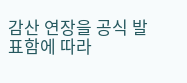감산 연장을 공식 발표함에 따라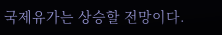국제유가는 상승할 전망이다.